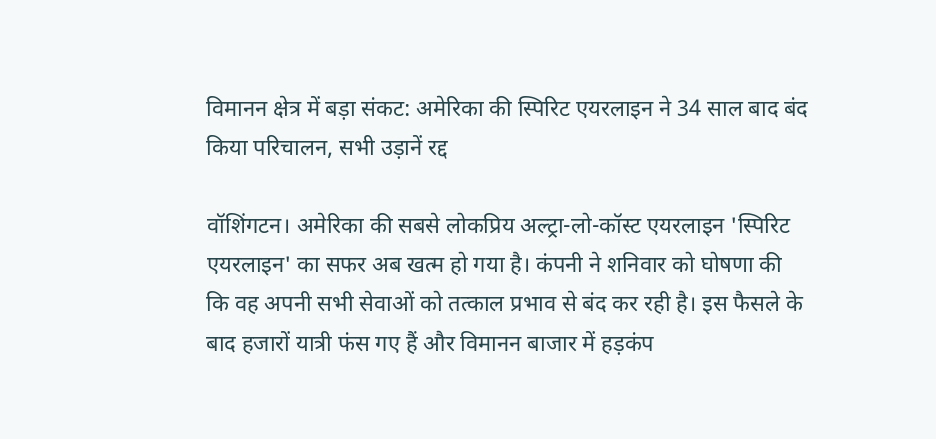विमानन क्षेत्र में बड़ा संकट: अमेरिका की स्पिरिट एयरलाइन ने 34 साल बाद बंद किया परिचालन, सभी उड़ानें रद्द

वॉशिंगटन। अमेरिका की सबसे लोकप्रिय अल्ट्रा-लो-कॉस्ट एयरलाइन 'स्पिरिट एयरलाइन' का सफर अब खत्म हो गया है। कंपनी ने शनिवार को घोषणा की कि वह अपनी सभी सेवाओं को तत्काल प्रभाव से बंद कर रही है। इस फैसले के बाद हजारों यात्री फंस गए हैं और विमानन बाजार में हड़कंप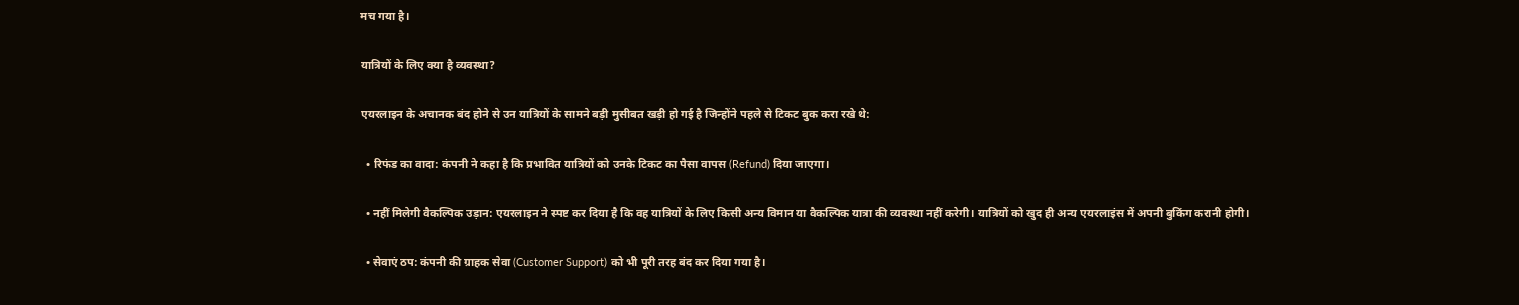मच गया है।

यात्रियों के लिए क्या है व्यवस्था?

एयरलाइन के अचानक बंद होने से उन यात्रियों के सामने बड़ी मुसीबत खड़ी हो गई है जिन्होंने पहले से टिकट बुक करा रखे थे:

  • रिफंड का वादा: कंपनी ने कहा है कि प्रभावित यात्रियों को उनके टिकट का पैसा वापस (Refund) दिया जाएगा।

  • नहीं मिलेगी वैकल्पिक उड़ान: एयरलाइन ने स्पष्ट कर दिया है कि वह यात्रियों के लिए किसी अन्य विमान या वैकल्पिक यात्रा की व्यवस्था नहीं करेगी। यात्रियों को खुद ही अन्य एयरलाइंस में अपनी बुकिंग करानी होगी।

  • सेवाएं ठप: कंपनी की ग्राहक सेवा (Customer Support) को भी पूरी तरह बंद कर दिया गया है।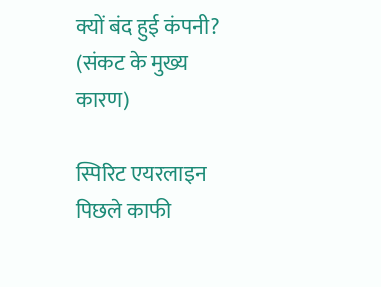क्यों बंद हुई कंपनी? (संकट के मुख्य कारण)

स्पिरिट एयरलाइन पिछले काफी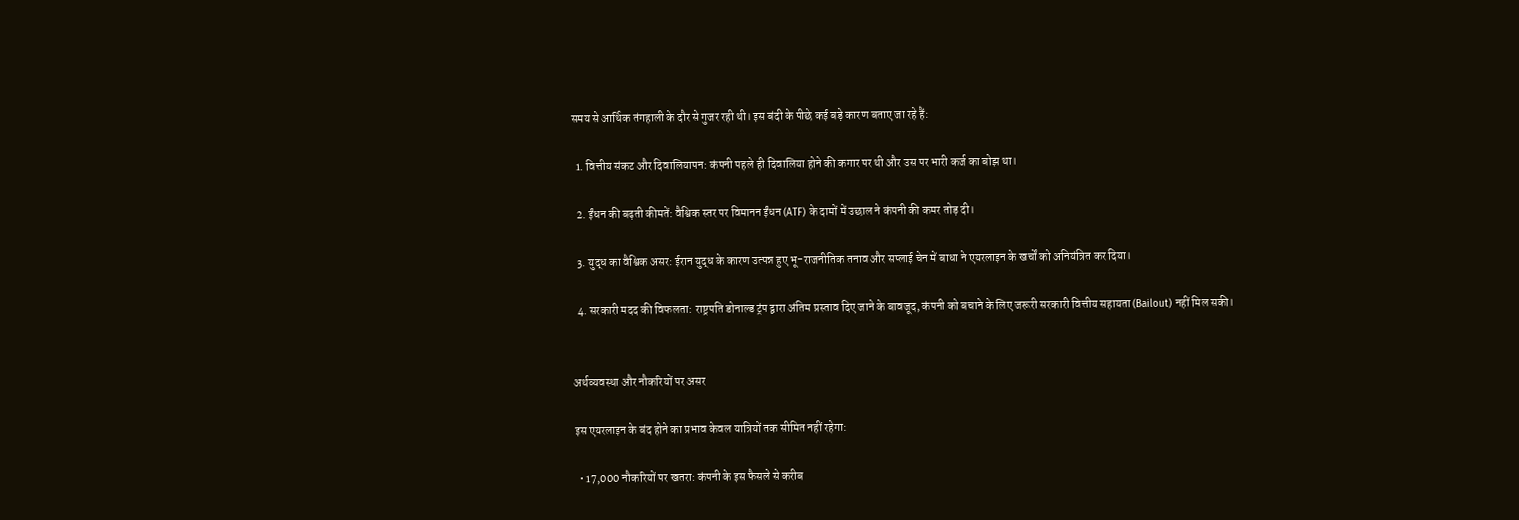समय से आर्थिक तंगहाली के दौर से गुजर रही थी। इस बंदी के पीछे कई बड़े कारण बताए जा रहे हैं:

  1. वित्तीय संकट और दिवालियापन: कंपनी पहले ही दिवालिया होने की कगार पर थी और उस पर भारी कर्ज का बोझ था।

  2. ईंधन की बढ़ती कीमतें: वैश्विक स्तर पर विमानन ईंधन (ATF) के दामों में उछाल ने कंपनी की कमर तोड़ दी।

  3. युद्ध का वैश्विक असर: ईरान युद्ध के कारण उत्पन्न हुए भू-राजनीतिक तनाव और सप्लाई चेन में बाधा ने एयरलाइन के खर्चों को अनियंत्रित कर दिया।

  4. सरकारी मदद की विफलता: राष्ट्रपति डोनाल्ड ट्रंप द्वारा अंतिम प्रस्ताव दिए जाने के बावजूद, कंपनी को बचाने के लिए जरूरी सरकारी वित्तीय सहायता (Bailout) नहीं मिल सकी।


अर्थव्यवस्था और नौकरियों पर असर

इस एयरलाइन के बंद होने का प्रभाव केवल यात्रियों तक सीमित नहीं रहेगा:

  • 17,000 नौकरियों पर खतरा: कंपनी के इस फैसले से करीब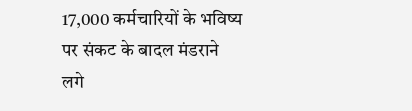17,000 कर्मचारियों के भविष्य पर संकट के बादल मंडराने लगे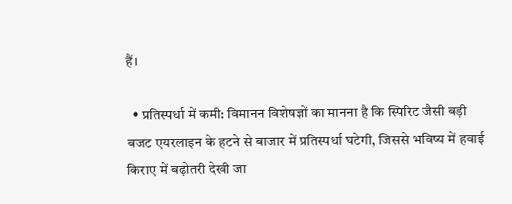हैं।

  • प्रतिस्पर्धा में कमी: विमानन विशेषज्ञों का मानना है कि स्पिरिट जैसी बड़ी बजट एयरलाइन के हटने से बाजार में प्रतिस्पर्धा घटेगी, जिससे भविष्य में हवाई किराए में बढ़ोतरी देखी जा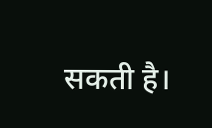सकती है।